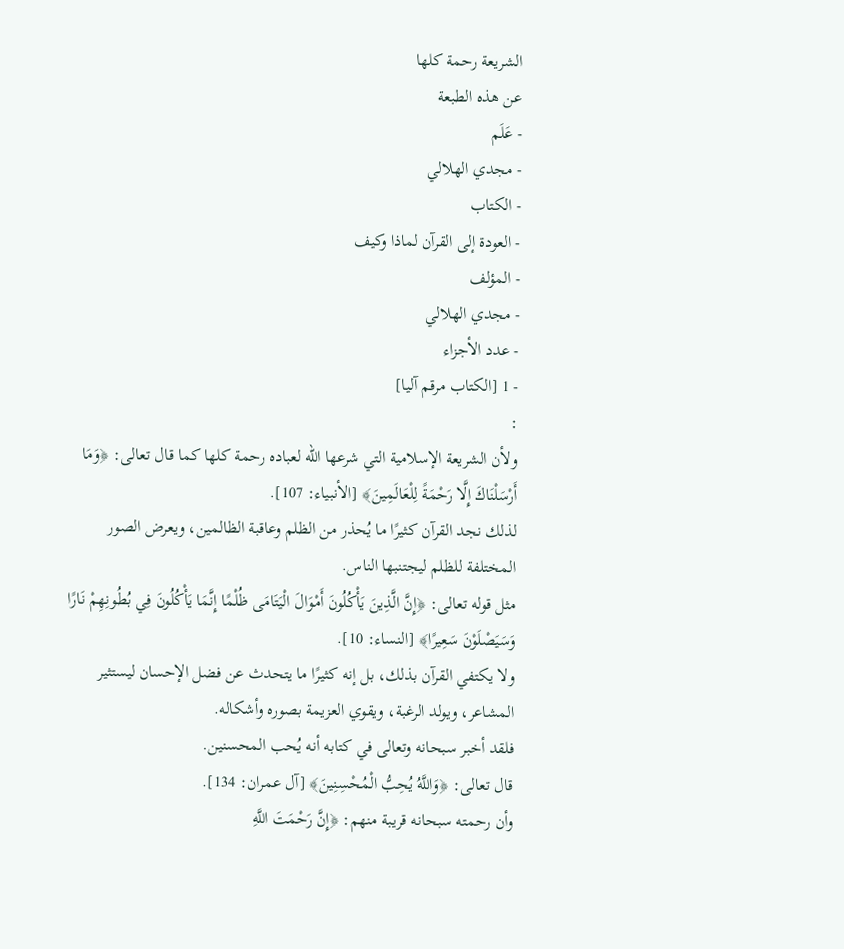الشريعة رحمة كلها
عن هذه الطبعة
- عَلَم
- مجدي الهلالي
- الكتاب
- العودة إلى القرآن لماذا وكيف
- المؤلف
- مجدي الهلالي
- عدد الأجزاء
- 1 [الكتاب مرقم آليا]
:
ولأن الشريعة الإسلامية التي شرعها الله لعباده رحمة كلها كما قال تعالى: ﴿وَمَا أَرْسَلْنَاكَ إِلَّا رَحْمَةً لِلْعَالَمِينَ﴾ [الأنبياء: 107].
لذلك نجد القرآن كثيرًا ما يُحذر من الظلم وعاقبة الظالمين، ويعرض الصور المختلفة للظلم ليجتنبها الناس.
مثل قوله تعالى: ﴿إِنَّ الَّذِينَ يَأْكُلُونَ أَمْوَالَ الْيَتَامَى ظُلْمًا إِنَّمَا يَأْكُلُونَ فِي بُطُونِهِمْ نَارًا وَسَيَصْلَوْنَ سَعِيرًا﴾ [النساء: 10].
ولا يكتفي القرآن بذلك، بل إنه كثيرًا ما يتحدث عن فضل الإحسان ليستثير المشاعر، ويولد الرغبة، ويقوي العزيمة بصوره وأشكاله.
فلقد أخبر سبحانه وتعالى في كتابه أنه يُحب المحسنين.
قال تعالى: ﴿وَاللَّهُ يُحِبُّ الْمُحْسِنِينَ﴾ [آل عمران: 134].
وأن رحمته سبحانه قريبة منهم: ﴿إِنَّ رَحْمَتَ اللَّهِ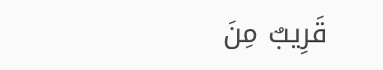قَرِيبٌ مِنَ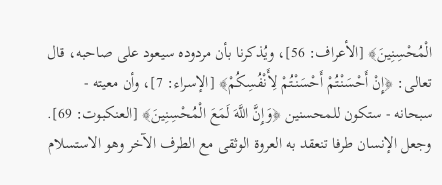الْمُحْسِنِينَ﴾ [الأعراف: 56]، ويُذكرنا بأن مردوده سيعود على صاحبه، قال تعالى: ﴿إِنْ أَحْسَنْتُمْ أَحْسَنْتُمْ لِأَنْفُسِكُمْ﴾ [الإسراء: 7]، وأن معيته - سبحانه - ستكون للمحسنين ﴿وَإِنَّ اللَّهَ لَمَعَ الْمُحْسِنِينَ﴾ [العنكبوت: 69].
وجعل الإنسان طرفا تنعقد به العروة الوثقى مع الطرف الآخر وهو الاستسلام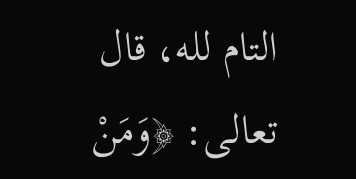التام لله، قال تعالى: ﴿وَمَنْ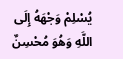يُسْلِمْ وَجْهَهُ إِلَى اللَّهِ وَهُوَ مُحْسِنٌ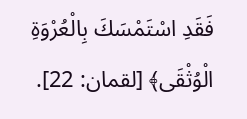فَقَدِ اسْتَمْسَكَ بِالْعُرْوَةِ الْوُثْقَى﴾ [لقمان: 22].